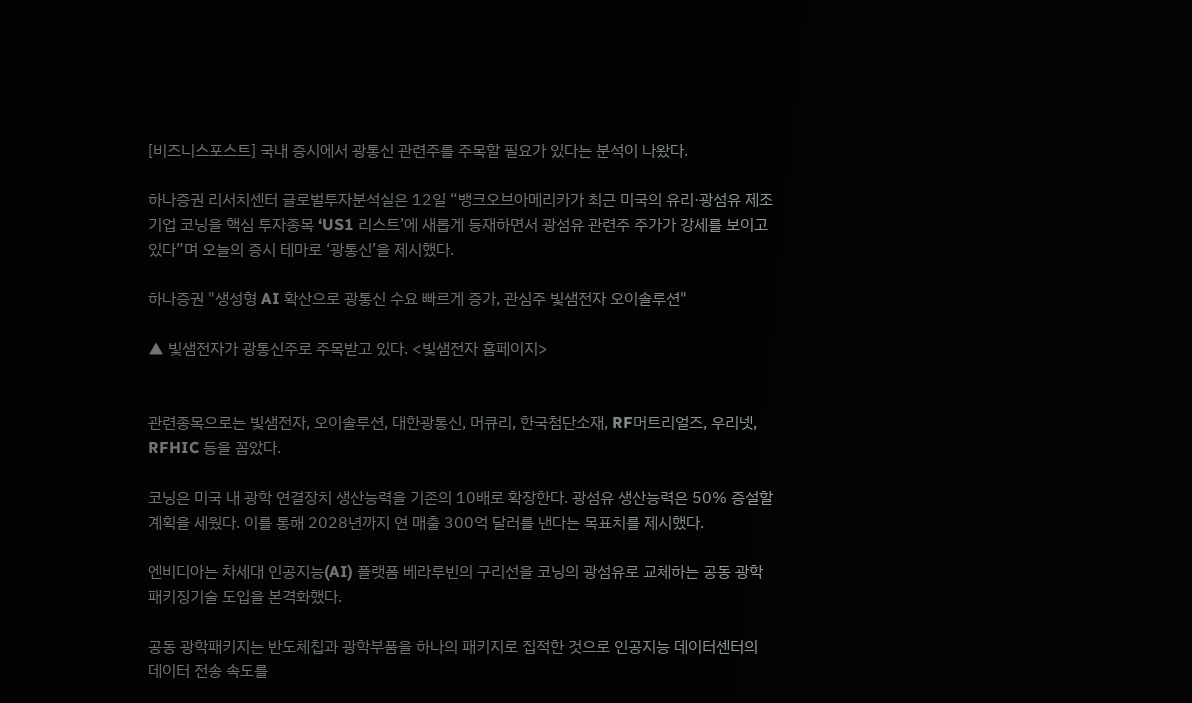[비즈니스포스트] 국내 증시에서 광통신 관련주를 주목할 필요가 있다는 분석이 나왔다.

하나증권 리서치센터 글로벌투자분석실은 12일 “뱅크오브아메리카가 최근 미국의 유리·광섬유 제조기업 코닝을 핵심 투자종목 ‘US1 리스트’에 새롭게 등재하면서 광섬유 관련주 주가가 강세를 보이고 있다”며 오늘의 증시 테마로 ‘광통신’을 제시했다.

하나증권 "생성형 AI 확산으로 광통신 수요 빠르게 증가, 관심주 빛샘전자 오이솔루션"

▲ 빛샘전자가 광통신주로 주목받고 있다. <빛샘전자 홈페이지>


관련종목으로는 빛샘전자, 오이솔루션, 대한광통신, 머큐리, 한국첨단소재, RF머트리얼즈, 우리넷, RFHIC 등을 꼽았다.

코닝은 미국 내 광학 연결장치 생산능력을 기존의 10배로 확장한다. 광섬유 생산능력은 50% 증설할 계획을 세웠다. 이를 통해 2028년까지 연 매출 300억 달러를 낸다는 목표치를 제시했다.

엔비디아는 차세대 인공지능(AI) 플랫폼 베라루빈의 구리선을 코닝의 광섬유로 교체하는 공동 광학패키징기술 도입을 본격화했다.

공동 광학패키지는 반도체칩과 광학부품을 하나의 패키지로 집적한 것으로 인공지능 데이터센터의 데이터 전송 속도를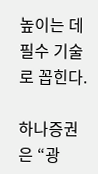높이는 데 필수 기술로 꼽힌다.

하나증권은 “광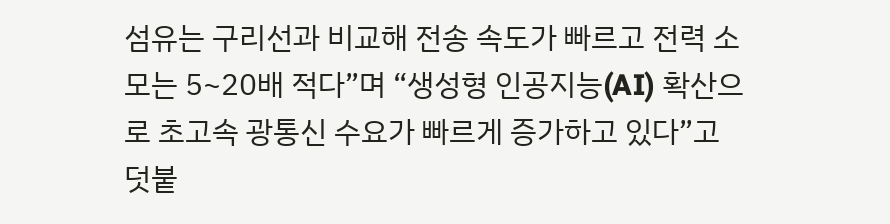섬유는 구리선과 비교해 전송 속도가 빠르고 전력 소모는 5~20배 적다”며 “생성형 인공지능(AI) 확산으로 초고속 광통신 수요가 빠르게 증가하고 있다”고 덧붙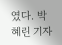였다. 박혜린 기자